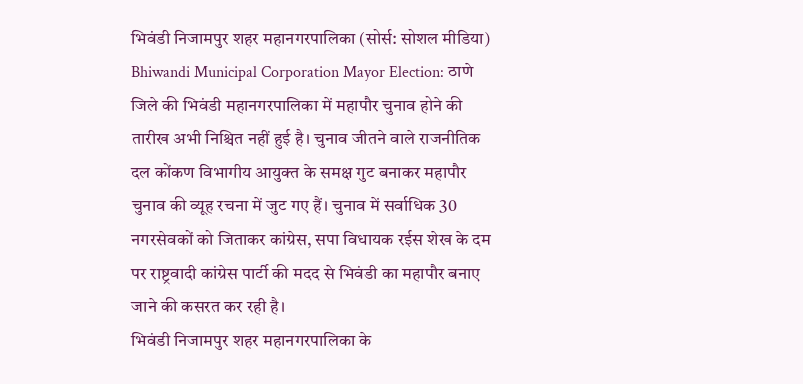भिवंडी निजामपुर शहर महानगरपालिका (सोर्स: सोशल मीडिया)
Bhiwandi Municipal Corporation Mayor Election: ठाणे जिले की भिवंडी महानगरपालिका में महापौर चुनाव होने की तारीख अभी निश्चित नहीं हुई है। चुनाव जीतने वाले राजनीतिक दल कोंकण विभागीय आयुक्त के समक्ष गुट बनाकर महापौर चुनाव की व्यूह रचना में जुट गए हैं। चुनाव में सर्वाधिक 30 नगरसेवकों को जिताकर कांग्रेस, सपा विधायक रईस शेख के दम पर राष्ट्रवादी कांग्रेस पार्टी की मदद से भिवंडी का महापौर बनाए जाने की कसरत कर रही है।
भिवंडी निजामपुर शहर महानगरपालिका के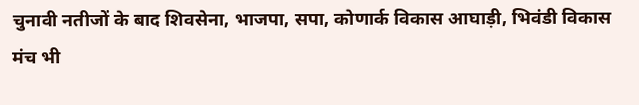चुनावी नतीजों के बाद शिवसेना, भाजपा, सपा, कोणार्क विकास आघाड़ी, भिवंडी विकास मंच भी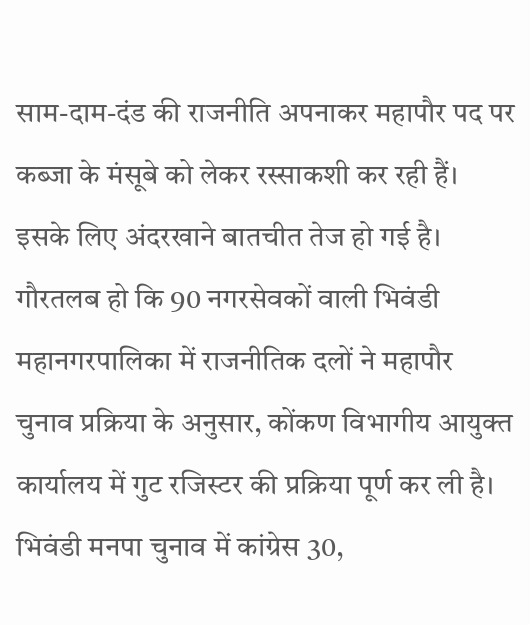साम-दाम-दंड की राजनीति अपनाकर महापौर पद पर कब्जा के मंसूबे को लेकर रस्साकशी कर रही हैं। इसके लिए अंदरखाने बातचीत तेज हो गई है।
गौरतलब हो कि 90 नगरसेवकों वाली भिवंडी महानगरपालिका में राजनीतिक दलों ने महापौर चुनाव प्रक्रिया के अनुसार, कोंकण विभागीय आयुक्त कार्यालय में गुट रजिस्टर की प्रक्रिया पूर्ण कर ली है। भिवंडी मनपा चुनाव में कांग्रेस 30,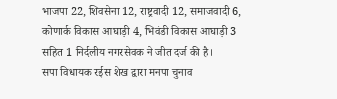भाजपा 22, शिवसेना 12, राष्ट्रवादी 12, समाजवादी 6, कोणार्क विकास आघाड़ी 4, भिवंडी विकास आघाड़ी 3 सहित 1 निर्दलीय नगरसेवक ने जीत दर्ज की है।
सपा विधायक रईस शेख द्वारा मनपा चुनाव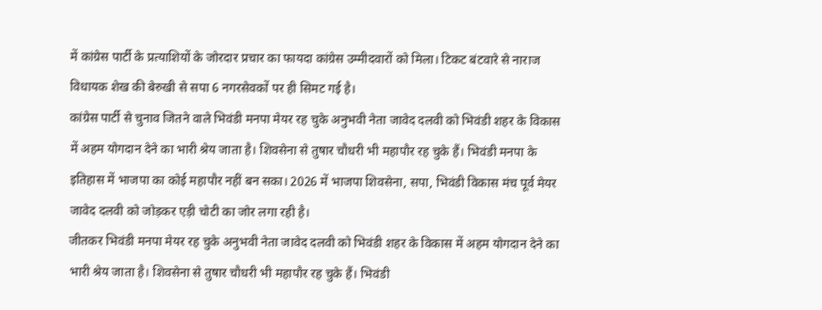में कांग्रेस पार्टी के प्रत्याशियों के जोरदार प्रचार का फायदा कांग्रेस उम्मीदवारों को मिला। टिकट बंटवारे से नाराज विधायक शेख की बेरुखी से सपा 6 नगरसेवकों पर ही सिमट गई है।
कांग्रेस पार्टी से चुनाव जितने वाले भिवंडी मनपा मेयर रह चुके अनुभवी नेता जावेद दलवी को भिवंडी शहर के विकास में अहम योगदान देने का भारी श्रेय जाता है। शिवसेना से तुषार चौधरी भी महापौर रह चुके हैं। भिवंडी मनपा के इतिहास में भाजपा का कोई महापौर नहीं बन सका। 2026 में भाजपा शिवसेना, सपा, भिवंडी विकास मंच पूर्व मेयर जावेद दलवी को जोड़कर एड़ी चोटी का जोर लगा रही है।
जीतकर भिवंडी मनपा मेयर रह चुके अनुभवी नेता जावेद दलवी को भिवंडी शहर के विकास में अहम योगदान देने का भारी श्रेय जाता है। शिवसेना से तुषार चौधरी भी महापौर रह चुके हैं। भिवंडी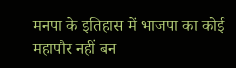मनपा के इतिहास में भाजपा का कोई महापौर नहीं बन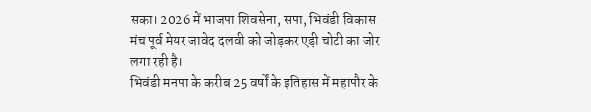सका। 2026 में भाजपा शिवसेना, सपा, भिवंडी विकास मंच पूर्व मेयर जावेद दलवी को जोड़कर एड़ी चोटी का जोर लगा रही है।
भिवंडी मनपा के करीब 25 वर्षों के इतिहास में महापौर के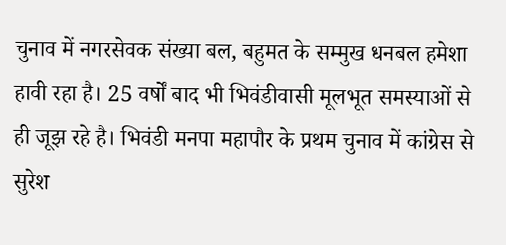चुनाव में नगरसेवक संख्या बल, बहुमत के सम्मुख धनबल हमेशा हावी रहा है। 25 वर्षों बाद भी भिवंडीवासी मूलभूत समस्याओं से ही जूझ रहे है। भिवंडी मनपा महापौर के प्रथम चुनाव में कांग्रेस से सुरेश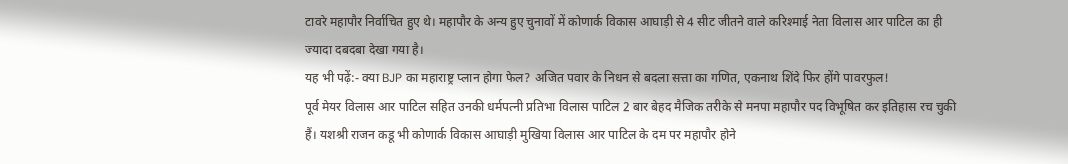टावरे महापौर निर्वाचित हुए थे। महापौर के अन्य हुए चुनावों में कोणार्क विकास आघाड़ी से 4 सीट जीतने वाले करिश्माई नेता विलास आर पाटिल का ही ज्यादा दबदबा देखा गया है।
यह भी पढ़ें:- क्या BJP का महाराष्ट्र प्लान होगा फेल? अजित पवार के निधन से बदला सत्ता का गणित, एकनाथ शिंदे फिर होंगे पावरफुल!
पूर्व मेयर विलास आर पाटिल सहित उनकी धर्मपत्नी प्रतिभा विलास पाटिल 2 बार बेहद मैजिक तरीके से मनपा महापौर पद विभूषित कर इतिहास रच चुकी हैं। यशश्री राजन कडू भी कोणार्क विकास आघाड़ी मुखिया विलास आर पाटिल के दम पर महापौर होने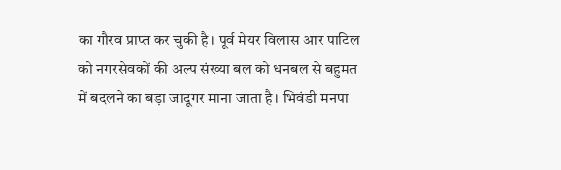का गौरव प्राप्त कर चुकी है। पूर्व मेयर विलास आर पाटिल को नगरसेवकों की अल्प संख्या बल को धनबल से बहुमत में बदलने का बड़ा जादूगर माना जाता है। भिवंडी मनपा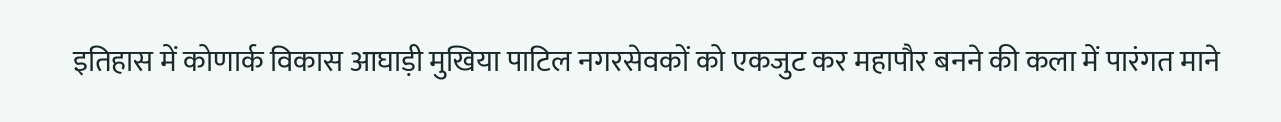इतिहास में कोणार्क विकास आघाड़ी मुखिया पाटिल नगरसेवकों को एकजुट कर महापौर बनने की कला में पारंगत माने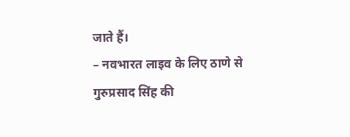जाते हैं।
– नवभारत लाइव के लिए ठाणे से गुरुप्रसाद सिंह की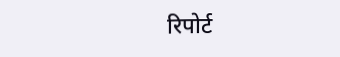रिपोर्ट